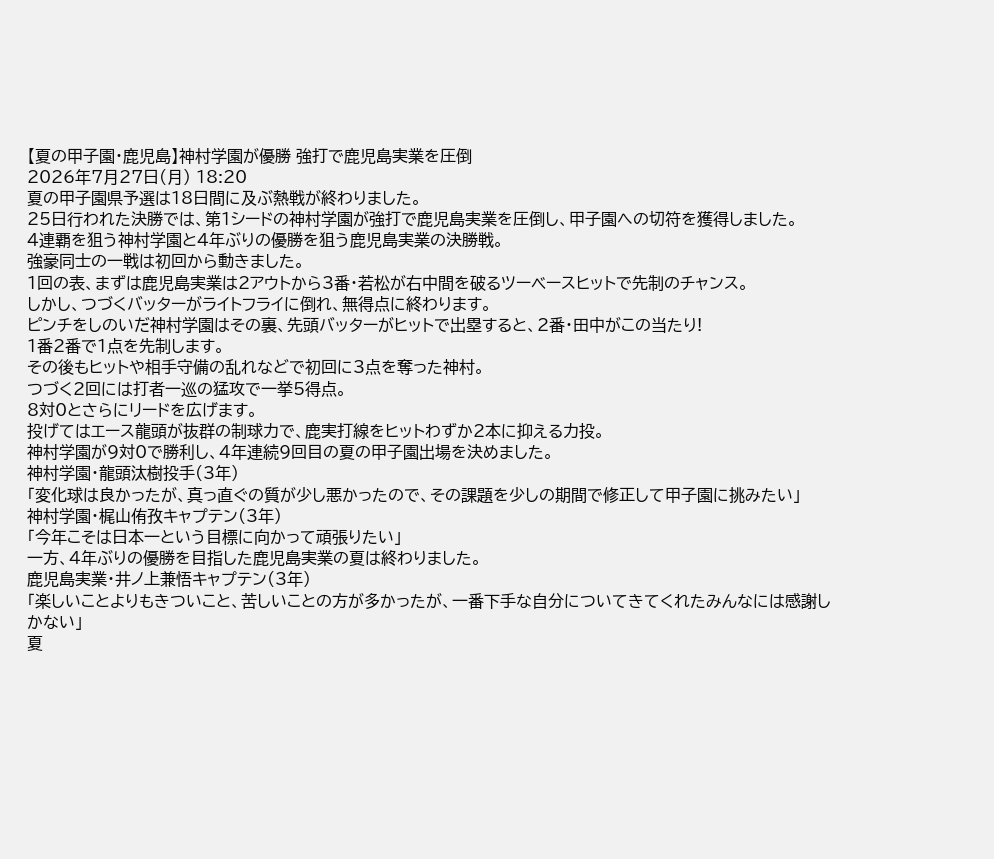【夏の甲子園・鹿児島】神村学園が優勝 強打で鹿児島実業を圧倒
2026年7月27日(月) 18:20
夏の甲子園県予選は18日間に及ぶ熱戦が終わりました。
25日行われた決勝では、第1シードの神村学園が強打で鹿児島実業を圧倒し、甲子園への切符を獲得しました。
4連覇を狙う神村学園と4年ぶりの優勝を狙う鹿児島実業の決勝戦。
強豪同士の一戦は初回から動きました。
1回の表、まずは鹿児島実業は2アウトから3番・若松が右中間を破るツーベースヒットで先制のチャンス。
しかし、つづくバッターがライトフライに倒れ、無得点に終わります。
ピンチをしのいだ神村学園はその裏、先頭バッターがヒットで出塁すると、2番・田中がこの当たり!
1番2番で1点を先制します。
その後もヒットや相手守備の乱れなどで初回に3点を奪った神村。
つづく2回には打者一巡の猛攻で一挙5得点。
8対0とさらにリードを広げます。
投げてはエース龍頭が抜群の制球力で、鹿実打線をヒットわずか2本に抑える力投。
神村学園が9対0で勝利し、4年連続9回目の夏の甲子園出場を決めました。
神村学園・龍頭汰樹投手(3年)
「変化球は良かったが、真っ直ぐの質が少し悪かったので、その課題を少しの期間で修正して甲子園に挑みたい」
神村学園・梶山侑孜キャプテン(3年)
「今年こそは日本一という目標に向かって頑張りたい」
一方、4年ぶりの優勝を目指した鹿児島実業の夏は終わりました。
鹿児島実業・井ノ上兼悟キャプテン(3年)
「楽しいことよりもきついこと、苦しいことの方が多かったが、一番下手な自分についてきてくれたみんなには感謝しかない」
夏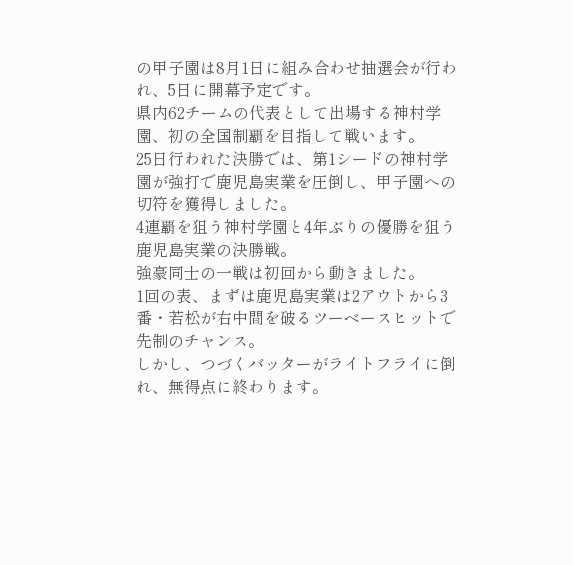の甲子園は8月1日に組み合わせ抽選会が行われ、5日に開幕予定です。
県内62チームの代表として出場する神村学園、初の全国制覇を目指して戦います。
25日行われた決勝では、第1シードの神村学園が強打で鹿児島実業を圧倒し、甲子園への切符を獲得しました。
4連覇を狙う神村学園と4年ぶりの優勝を狙う鹿児島実業の決勝戦。
強豪同士の一戦は初回から動きました。
1回の表、まずは鹿児島実業は2アウトから3番・若松が右中間を破るツーベースヒットで先制のチャンス。
しかし、つづくバッターがライトフライに倒れ、無得点に終わります。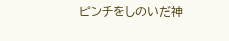ピンチをしのいだ神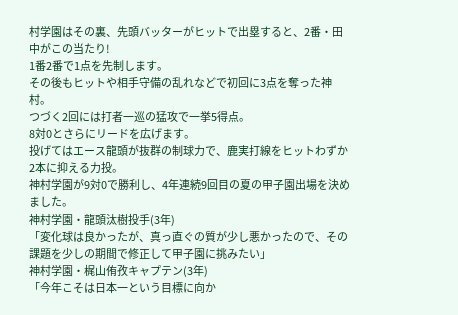村学園はその裏、先頭バッターがヒットで出塁すると、2番・田中がこの当たり!
1番2番で1点を先制します。
その後もヒットや相手守備の乱れなどで初回に3点を奪った神村。
つづく2回には打者一巡の猛攻で一挙5得点。
8対0とさらにリードを広げます。
投げてはエース龍頭が抜群の制球力で、鹿実打線をヒットわずか2本に抑える力投。
神村学園が9対0で勝利し、4年連続9回目の夏の甲子園出場を決めました。
神村学園・龍頭汰樹投手(3年)
「変化球は良かったが、真っ直ぐの質が少し悪かったので、その課題を少しの期間で修正して甲子園に挑みたい」
神村学園・梶山侑孜キャプテン(3年)
「今年こそは日本一という目標に向か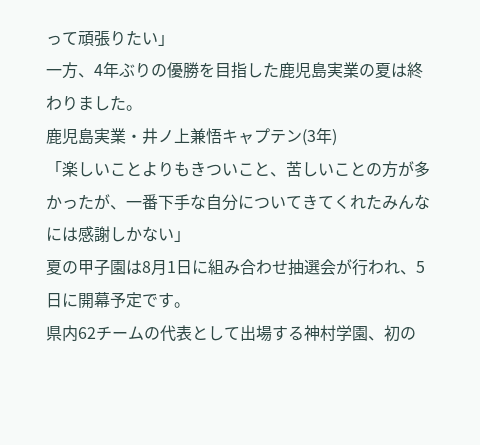って頑張りたい」
一方、4年ぶりの優勝を目指した鹿児島実業の夏は終わりました。
鹿児島実業・井ノ上兼悟キャプテン(3年)
「楽しいことよりもきついこと、苦しいことの方が多かったが、一番下手な自分についてきてくれたみんなには感謝しかない」
夏の甲子園は8月1日に組み合わせ抽選会が行われ、5日に開幕予定です。
県内62チームの代表として出場する神村学園、初の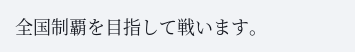全国制覇を目指して戦います。